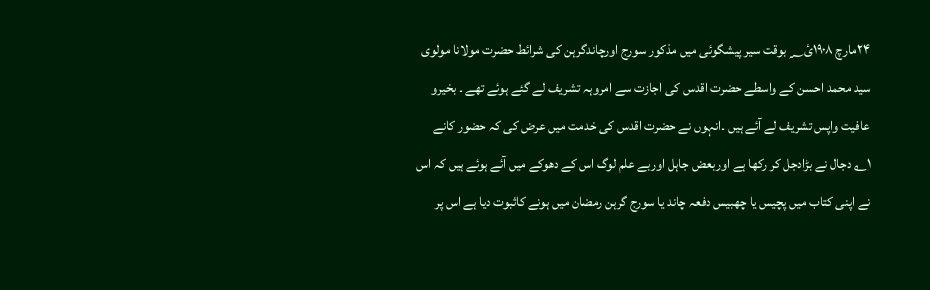۲۴مارچ ۱۹۰۸ئ؁ بوقت سیر پیشگوئی میں مذکور سورج اورچاندگرہن کی شرائط حضرت مولانا مولوی سید محمد احسن کے واسطے حضرت اقدس کی اجازت سے امروہہ تشریف لے گئے ہوئے تھے ۔ بخیرو عافیت واپس تشریف لے آئے ہیں ۔انہوں نے حضرت اقدس کی خدمت میں عرض کی کہ حضور کانے ۱؎ دجال نے بڑادجل کر رکھا ہے اوربعض جاہل اوربے علم لوگ اس کے دھوکے میں آئے ہوئے ہیں کہ اس نے اپنی کتاب میں پچیس یا چھبیس دفعہ چاند یا سورج گرہن رمضان میں ہونے کاثبوت دیا ہے اس پر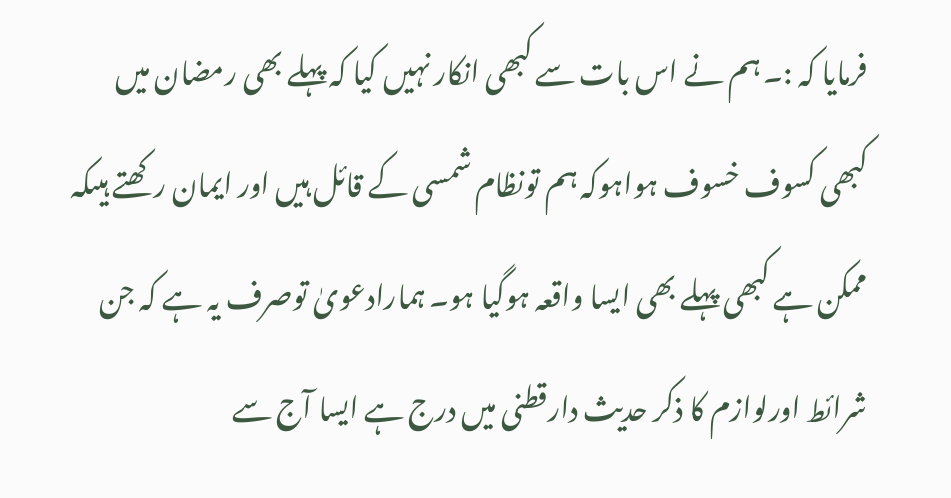فرمایا کہ :۔ ہم نے اس بات سے کبھی انکار نہیں کیا کہ پہلے بھی رمضان میں کبھی کسوف خسوف ہواہوکہ ہم تونظام شمسی کے قائل ہیں اور ایمان رکھتے ہیںکہ ممکن ہے کبھی پہلے بھی ایسا واقعہ ہوگیا ہو۔ ہمارادعویٰ توصرف یہ ہے کہ جن شرائط اورلوازم کا ذکر حدیث دارقطنی میں درج ہے ایسا آج سے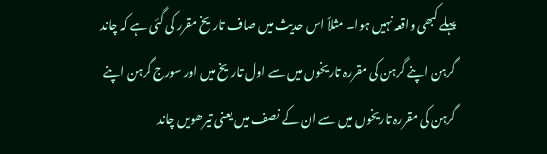پہلے کبھی واقعہ نہیں ہوا۔ مثلاً اس حدیث میں صاف تاریخ مقرر کی گئی ہے کہ چاند گرہن اپنے گرہن کی مقررہ تاریخوں میں سے اول تاریخ میں اور سورج گرہن اپنے گرہن کی مقررہ تاریخوں میں سے ان کے نصف میں یعنی تیرھویں چاند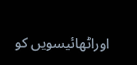اوراٹھائیسویں کو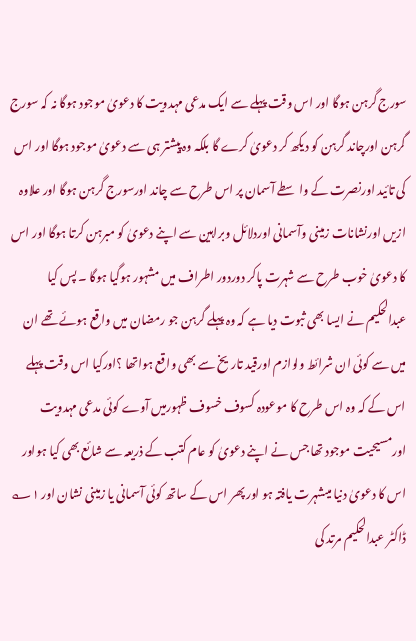سورج گرہن ہوگا اور اس وقت پہلے سے ایک مدعی مہدویت کا دعویٰ موجود ہوگا نہ کہ سورج گرہن اورچاند گرہن کو دیکھ کر دعویٰ کرے گا بلکہ وہ پیشتر ہی سے دعویٰ موجود ہوگا اور اس کی تائید اورنصرت کے واسطے آسمان پر اس طرح سے چاند اورسورج گرہن ہوگا اور علاوہ ازیں اورنشانات زمینی وآسمانی اوردلائل وبراہین سے اپنے دعویٰ کو مبرہن کرتا ہوگا اور اس کا دعویٰ خوب طرح سے شہرت پاکر دوردور اطراف میں مشہور ہوگیا ہوگا ۔ پس کیا عبدالحکیم نے ایسا بھی ثبوت دیا ہے کہ وہ پہلے گرہن جو رمضان میں واقع ہوئے تھے ان میں سے کوئی ان شرائط ولوازم اورقید تاریخ سے بھی واقع ہواتھا ؟اورکیا اس وقت پہلے اس کے کہ وہ اس طرح کا موعودہ کسوف خسوف ظہورمیں آوے کوئی مدعی مہدویت اورمسیحیت موجود تھا جس نے اپنے دعویٰ کو عام کتب کے ذریعہ سے شائع بھی کیا ہواور اس کا دعویٰ دنیا میںشہرت یافتہ ہو اور پھر اس کے ساتھ کوئی آسمانی یا زمینی نشان اور ۱؎ ڈاکٹر عبدالحکیم مرتد کی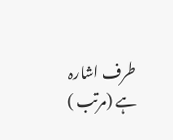طرف اشارہ ہے (مرتب )